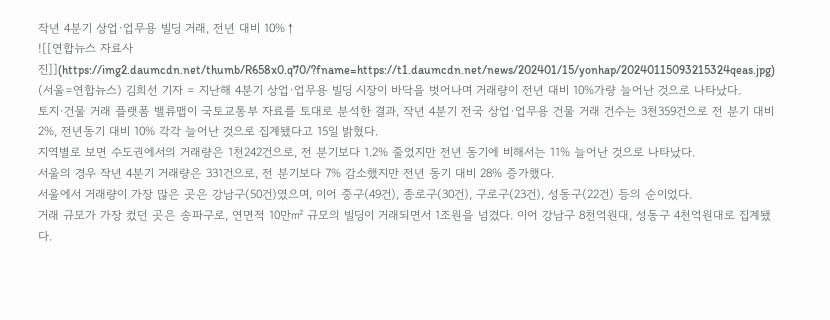작년 4분기 상업·업무용 빌딩 거래, 전년 대비 10%↑
![[연합뉴스 자료사진]](https://img2.daumcdn.net/thumb/R658x0.q70/?fname=https://t1.daumcdn.net/news/202401/15/yonhap/20240115093215324qeas.jpg)
(서울=연합뉴스) 김희선 기자 = 지난해 4분기 상업·업무용 빌딩 시장이 바닥을 벗어나며 거래량이 전년 대비 10%가량 늘어난 것으로 나타났다.
토지·건물 거래 플랫폼 밸류맵이 국토교통부 자료를 토대로 분석한 결과, 작년 4분기 전국 상업·업무용 건물 거래 건수는 3천359건으로 전 분기 대비 2%, 전년동기 대비 10% 각각 늘어난 것으로 집계됐다고 15일 밝혔다.
지역별로 보면 수도권에서의 거래량은 1천242건으로, 전 분기보다 1.2% 줄었지만 전년 동기에 비해서는 11% 늘어난 것으로 나타났다.
서울의 경우 작년 4분기 거래량은 331건으로, 전 분기보다 7% 감소했지만 전년 동기 대비 28% 증가했다.
서울에서 거래량이 가장 많은 곳은 강남구(50건)였으며, 이어 중구(49건), 종로구(30건), 구로구(23건), 성동구(22건) 등의 순이었다.
거래 규모가 가장 컸던 곳은 송파구로, 연면적 10만㎡ 규모의 빌딩이 거래되면서 1조원을 넘겼다. 이어 강남구 8천억원대, 성동구 4천억원대로 집계됐다.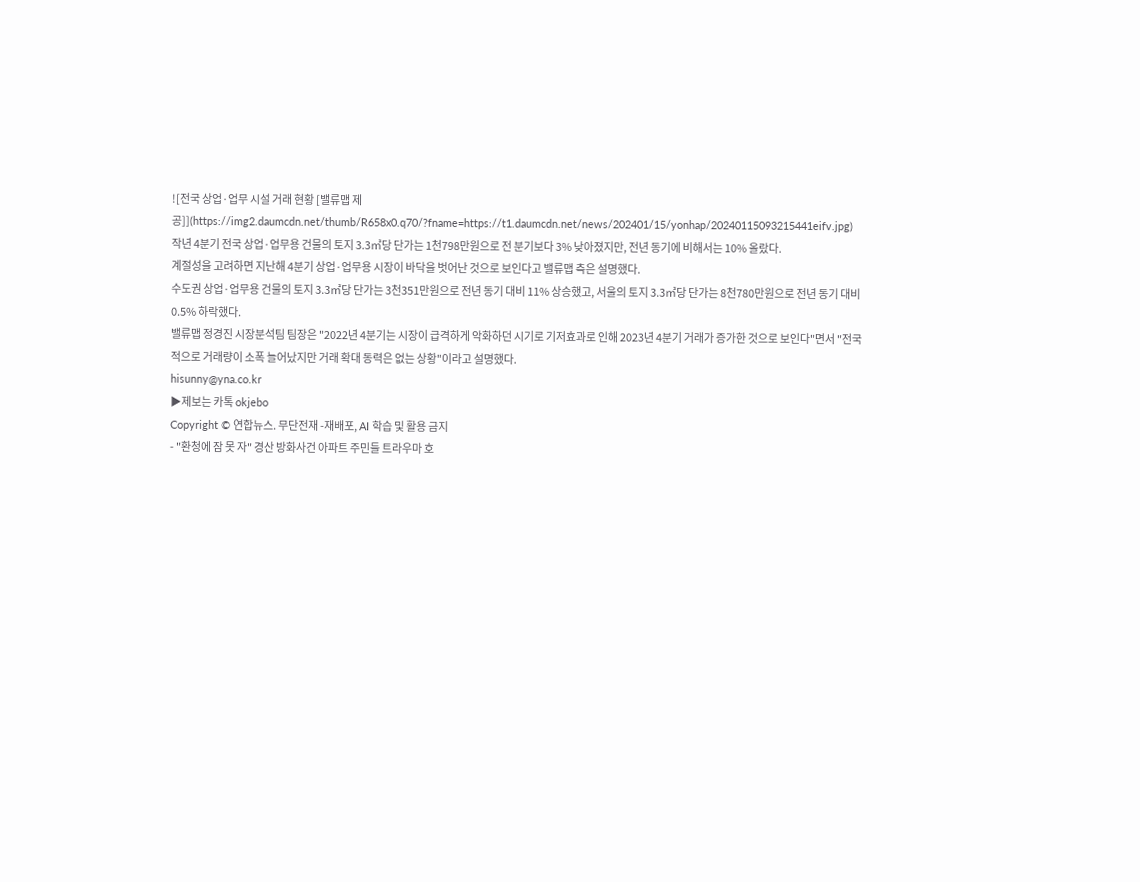![전국 상업·업무 시설 거래 현황 [밸류맵 제공]](https://img2.daumcdn.net/thumb/R658x0.q70/?fname=https://t1.daumcdn.net/news/202401/15/yonhap/20240115093215441eifv.jpg)
작년 4분기 전국 상업·업무용 건물의 토지 3.3㎡당 단가는 1천798만원으로 전 분기보다 3% 낮아졌지만, 전년 동기에 비해서는 10% 올랐다.
계절성을 고려하면 지난해 4분기 상업·업무용 시장이 바닥을 벗어난 것으로 보인다고 밸류맵 측은 설명했다.
수도권 상업·업무용 건물의 토지 3.3㎡당 단가는 3천351만원으로 전년 동기 대비 11% 상승했고, 서울의 토지 3.3㎡당 단가는 8천780만원으로 전년 동기 대비 0.5% 하락했다.
밸류맵 정경진 시장분석팀 팀장은 "2022년 4분기는 시장이 급격하게 악화하던 시기로 기저효과로 인해 2023년 4분기 거래가 증가한 것으로 보인다"면서 "전국적으로 거래량이 소폭 늘어났지만 거래 확대 동력은 없는 상황"이라고 설명했다.
hisunny@yna.co.kr
▶제보는 카톡 okjebo
Copyright © 연합뉴스. 무단전재 -재배포, AI 학습 및 활용 금지
- "환청에 잠 못 자" 경산 방화사건 아파트 주민들 트라우마 호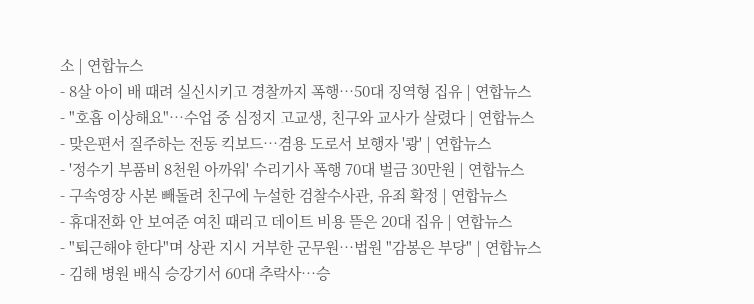소 | 연합뉴스
- 8살 아이 배 때려 실신시키고 경찰까지 폭행…50대 징역형 집유 | 연합뉴스
- "호흡 이상해요"…수업 중 심정지 고교생, 친구와 교사가 살렸다 | 연합뉴스
- 맞은편서 질주하는 전동 킥보드…겸용 도로서 보행자 '쾅' | 연합뉴스
- '정수기 부품비 8천원 아까워' 수리기사 폭행 70대 벌금 30만원 | 연합뉴스
- 구속영장 사본 빼돌려 친구에 누설한 검찰수사관, 유죄 확정 | 연합뉴스
- 휴대전화 안 보여준 여친 때리고 데이트 비용 뜯은 20대 집유 | 연합뉴스
- "퇴근해야 한다"며 상관 지시 거부한 군무원…법원 "감봉은 부당" | 연합뉴스
- 김해 병원 배식 승강기서 60대 추락사…승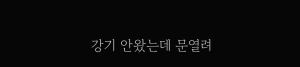강기 안왔는데 문열려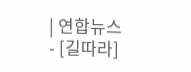| 연합뉴스
- [길따라]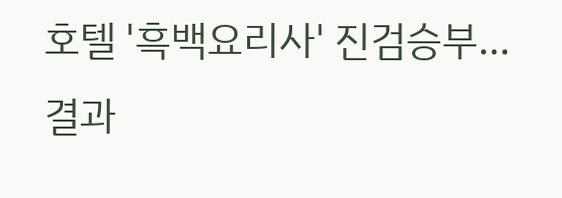호텔 '흑백요리사' 진검승부…결과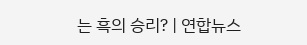는 흑의 승리? | 연합뉴스